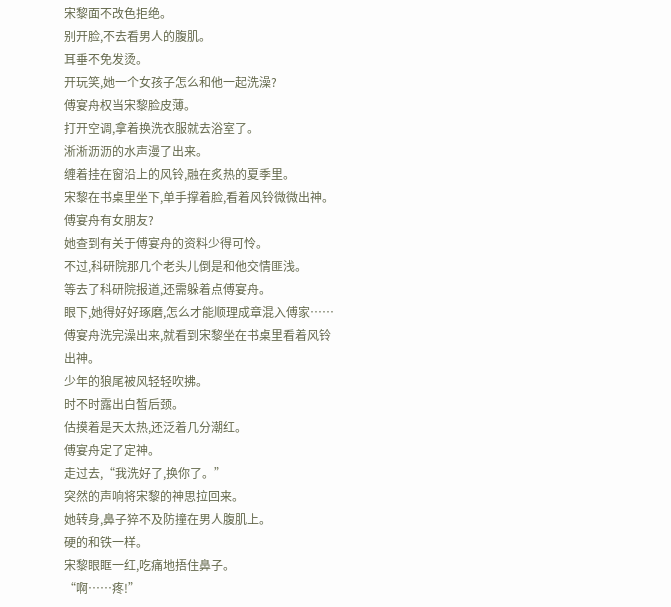宋黎面不改色拒绝。
别开脸,不去看男人的腹肌。
耳垂不免发烫。
开玩笑,她一个女孩子怎么和他一起洗澡?
傅宴舟权当宋黎脸皮薄。
打开空调,拿着换洗衣服就去浴室了。
淅淅沥沥的水声漫了出来。
缠着挂在窗沿上的风铃,融在炙热的夏季里。
宋黎在书桌里坐下,单手撑着脸,看着风铃微微出神。
傅宴舟有女朋友?
她查到有关于傅宴舟的资料少得可怜。
不过,科研院那几个老头儿倒是和他交情匪浅。
等去了科研院报道,还需躲着点傅宴舟。
眼下,她得好好琢磨,怎么才能顺理成章混入傅家……
傅宴舟洗完澡出来,就看到宋黎坐在书桌里看着风铃出神。
少年的狼尾被风轻轻吹拂。
时不时露出白皙后颈。
估摸着是天太热,还泛着几分潮红。
傅宴舟定了定神。
走过去,“我洗好了,换你了。”
突然的声响将宋黎的神思拉回来。
她转身,鼻子猝不及防撞在男人腹肌上。
硬的和铁一样。
宋黎眼眶一红,吃痛地捂住鼻子。
“啊……疼!”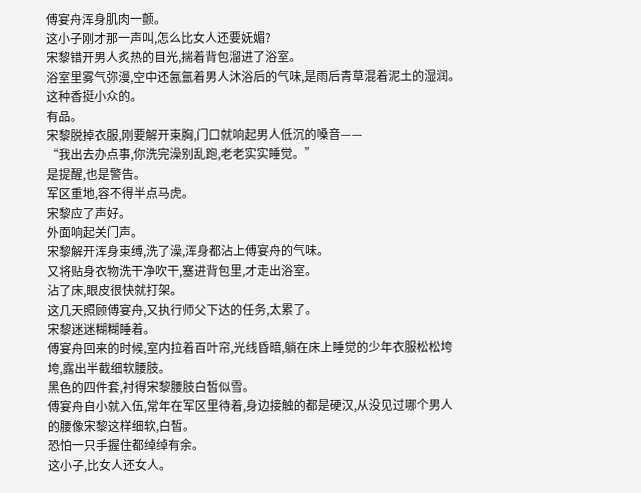傅宴舟浑身肌肉一颤。
这小子刚才那一声叫,怎么比女人还要妩媚?
宋黎错开男人炙热的目光,揣着背包溜进了浴室。
浴室里雾气弥漫,空中还氤氲着男人沐浴后的气味,是雨后青草混着泥土的湿润。
这种香挺小众的。
有品。
宋黎脱掉衣服,刚要解开束胸,门口就响起男人低沉的嗓音——
“我出去办点事,你洗完澡别乱跑,老老实实睡觉。”
是提醒,也是警告。
军区重地,容不得半点马虎。
宋黎应了声好。
外面响起关门声。
宋黎解开浑身束缚,洗了澡,浑身都沾上傅宴舟的气味。
又将贴身衣物洗干净吹干,塞进背包里,才走出浴室。
沾了床,眼皮很快就打架。
这几天照顾傅宴舟,又执行师父下达的任务,太累了。
宋黎迷迷糊糊睡着。
傅宴舟回来的时候,室内拉着百叶帘,光线昏暗,躺在床上睡觉的少年衣服松松垮垮,露出半截细软腰肢。
黑色的四件套,衬得宋黎腰肢白皙似雪。
傅宴舟自小就入伍,常年在军区里待着,身边接触的都是硬汉,从没见过哪个男人的腰像宋黎这样细软,白皙。
恐怕一只手握住都绰绰有余。
这小子,比女人还女人。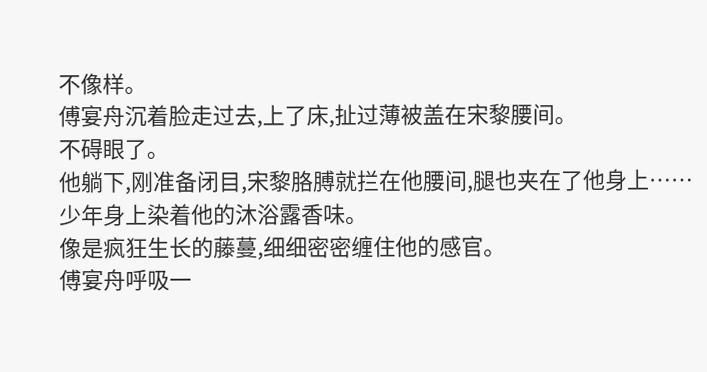不像样。
傅宴舟沉着脸走过去,上了床,扯过薄被盖在宋黎腰间。
不碍眼了。
他躺下,刚准备闭目,宋黎胳膊就拦在他腰间,腿也夹在了他身上……
少年身上染着他的沐浴露香味。
像是疯狂生长的藤蔓,细细密密缠住他的感官。
傅宴舟呼吸一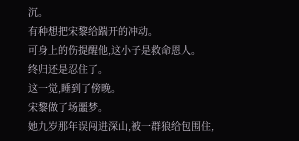沉。
有种想把宋黎给踹开的冲动。
可身上的伤提醒他,这小子是救命恩人。
终归还是忍住了。
这一觉,睡到了傍晚。
宋黎做了场噩梦。
她九岁那年误闯进深山,被一群狼给包围住,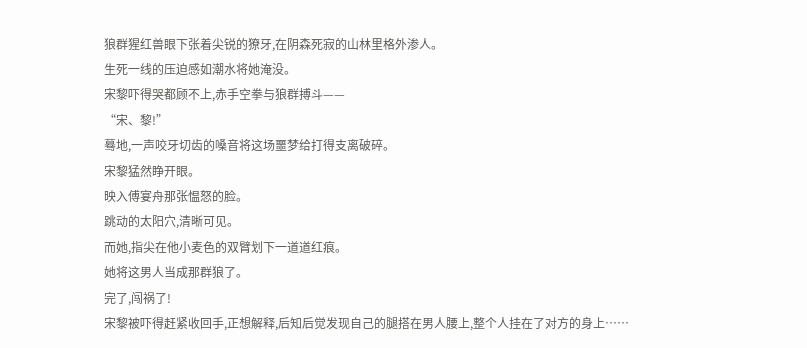狼群猩红兽眼下张着尖锐的獠牙,在阴森死寂的山林里格外渗人。
生死一线的压迫感如潮水将她淹没。
宋黎吓得哭都顾不上,赤手空拳与狼群搏斗——
“宋、黎!”
蓦地,一声咬牙切齿的嗓音将这场噩梦给打得支离破碎。
宋黎猛然睁开眼。
映入傅宴舟那张愠怒的脸。
跳动的太阳穴,清晰可见。
而她,指尖在他小麦色的双臂划下一道道红痕。
她将这男人当成那群狼了。
完了,闯祸了!
宋黎被吓得赶紧收回手,正想解释,后知后觉发现自己的腿搭在男人腰上,整个人挂在了对方的身上……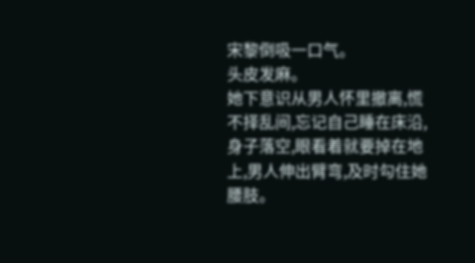宋黎倒吸一口气。
头皮发麻。
她下意识从男人怀里撤离,慌不择乱间,忘记自己睡在床沿,身子落空,眼看着就要掉在地上,男人伸出臂弯,及时勾住她腰肢。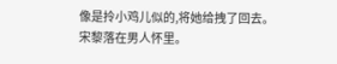像是拎小鸡儿似的,将她给拽了回去。
宋黎落在男人怀里。